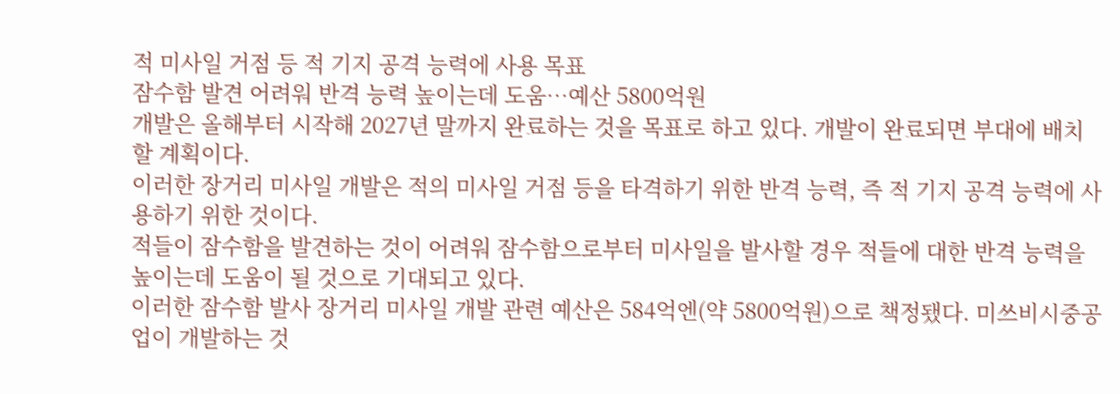적 미사일 거점 등 적 기지 공격 능력에 사용 목표
잠수함 발견 어려워 반격 능력 높이는데 도움…예산 5800억원
개발은 올해부터 시작해 2027년 말까지 완료하는 것을 목표로 하고 있다. 개발이 완료되면 부대에 배치할 계획이다.
이러한 장거리 미사일 개발은 적의 미사일 거점 등을 타격하기 위한 반격 능력, 즉 적 기지 공격 능력에 사용하기 위한 것이다.
적들이 잠수함을 발견하는 것이 어려워 잠수함으로부터 미사일을 발사할 경우 적들에 대한 반격 능력을 높이는데 도움이 될 것으로 기대되고 있다.
이러한 잠수함 발사 장거리 미사일 개발 관련 예산은 584억엔(약 5800억원)으로 책정됐다. 미쓰비시중공업이 개발하는 것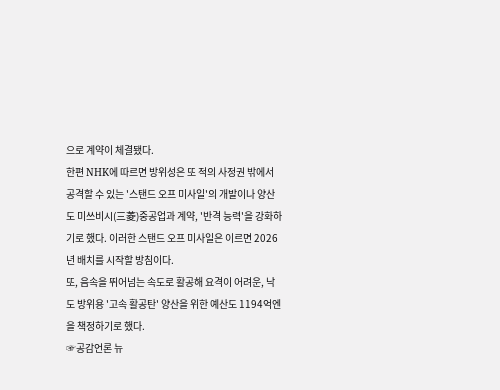으로 계약이 체결됐다.
한편 NHK에 따르면 방위성은 또 적의 사정권 밖에서 공격할 수 있는 '스탠드 오프 미사일'의 개발이나 양산도 미쓰비시(三菱)중공업과 계약, '반격 능력'을 강화하기로 했다. 이러한 스탠드 오프 미사일은 이르면 2026년 배치를 시작할 방침이다.
또, 음속을 뛰어넘는 속도로 활공해 요격이 어려운, 낙도 방위용 '고속 활공탄' 양산을 위한 예산도 1194억엔을 책정하기로 했다.
☞공감언론 뉴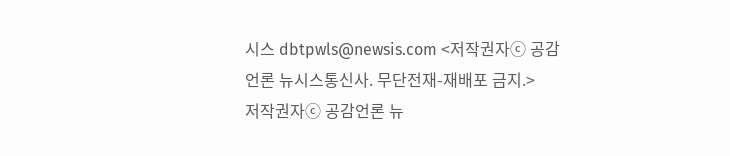시스 dbtpwls@newsis.com <저작권자ⓒ 공감언론 뉴시스통신사. 무단전재-재배포 금지.>
저작권자ⓒ 공감언론 뉴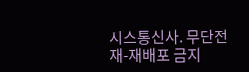시스통신사. 무단전재-재배포 금지